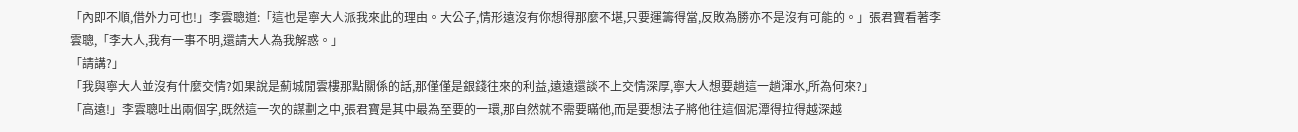「內即不順,借外力可也!」李雲聰道:「這也是寧大人派我來此的理由。大公子,情形遠沒有你想得那麼不堪,只要運籌得當,反敗為勝亦不是沒有可能的。」張君寶看著李雲聰,「李大人,我有一事不明,還請大人為我解惑。」
「請講?」
「我與寧大人並沒有什麼交情?如果說是薊城閒雲樓那點關係的話,那僅僅是銀錢往來的利益,遠遠還談不上交情深厚,寧大人想要趟這一趟渾水,所為何來?」
「高遠!」李雲聰吐出兩個字,既然這一次的謀劃之中,張君寶是其中最為至要的一環,那自然就不需要瞞他,而是要想法子將他往這個泥潭得拉得越深越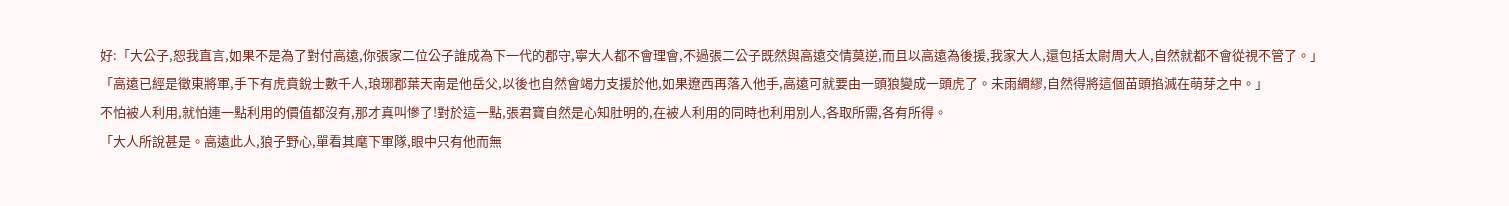好:「大公子,恕我直言,如果不是為了對付高遠,你張家二位公子誰成為下一代的郡守,寧大人都不會理會,不過張二公子既然與高遠交情莫逆,而且以高遠為後援,我家大人,還包括太尉周大人,自然就都不會從視不管了。」
「高遠已經是徵東將軍,手下有虎賁銳士數千人,琅琊郡葉天南是他岳父,以後也自然會竭力支援於他,如果遼西再落入他手,高遠可就要由一頭狼變成一頭虎了。未雨綢繆,自然得將這個苗頭掐滅在萌芽之中。」
不怕被人利用,就怕連一點利用的價值都沒有,那才真叫慘了!對於這一點,張君寶自然是心知肚明的,在被人利用的同時也利用別人,各取所需,各有所得。
「大人所說甚是。高遠此人,狼子野心,單看其麾下軍隊,眼中只有他而無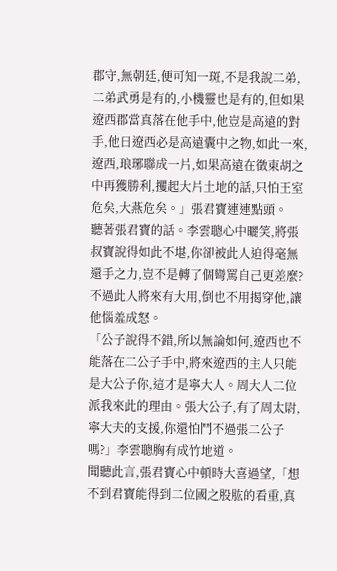郡守,無朝廷,便可知一斑,不是我說二弟,二弟武勇是有的,小機靈也是有的,但如果遼西郡當真落在他手中,他豈是高遠的對手,他日遼西必是高遠囊中之物,如此一來,遼西,琅琊聯成一片,如果高遠在徵東胡之中再獲勝利,攫起大片土地的話,只怕王室危矣,大燕危矣。」張君寶連連點頭。
聽著張君寶的話。李雲聰心中曬笑,將張叔寶說得如此不堪,你卻被此人迫得毫無還手之力,豈不是轉了個彎罵自己更差麼?不過此人將來有大用,倒也不用揭穿他,讓他惱羞成怒。
「公子說得不錯,所以無論如何,遼西也不能落在二公子手中,將來遼西的主人只能是大公子你,這才是寧大人。周大人二位派我來此的理由。張大公子,有了周太尉,寧大夫的支援,你還怕鬥不過張二公子嗎?」李雲聰胸有成竹地道。
聞聽此言,張君寶心中頓時大喜過望,「想不到君寶能得到二位國之股肱的看重,真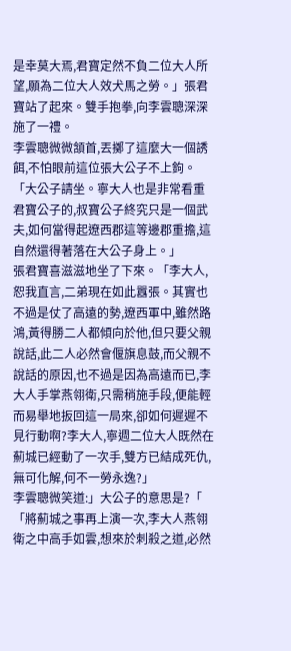是幸莫大焉,君寶定然不負二位大人所望,願為二位大人效犬馬之勞。」張君寶站了起來。雙手抱拳,向李雲聰深深施了一禮。
李雲聰微微頷首,丟擲了這麼大一個誘餌,不怕眼前這位張大公子不上鉤。「大公子請坐。寧大人也是非常看重君寶公子的,叔寶公子終究只是一個武夫,如何當得起遼西郡這等邊郡重擔,這自然還得著落在大公子身上。」
張君寶喜滋滋地坐了下來。「李大人,恕我直言,二弟現在如此囂張。其實也不過是仗了高遠的勢,遼西軍中,雖然路鴻,黃得勝二人都傾向於他,但只要父親說話,此二人必然會偃旗息鼓,而父親不說話的原因,也不過是因為高遠而已,李大人手掌燕翎衛,只需稍施手段,便能輕而易舉地扳回這一局來,卻如何遲遲不見行動啊?李大人,寧週二位大人既然在薊城已經動了一次手,雙方已結成死仇,無可化解,何不一勞永逸?」
李雲聰微笑道:」大公子的意思是?「
「將薊城之事再上演一次,李大人燕翎衛之中高手如雲,想來於刺殺之道,必然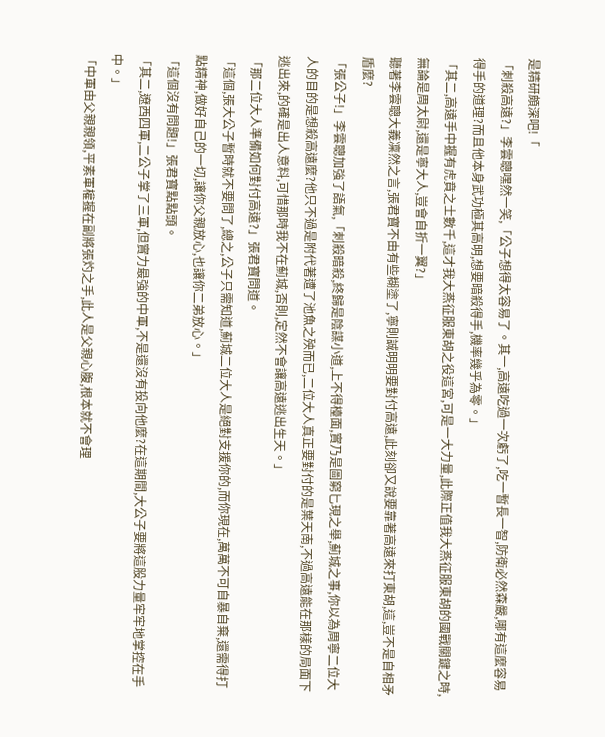是精研頗深吧!「
「刺殺高遠?」李雲聰嘿然一笑,「公子想得太容易了。其一,高遠吃過一次虧了,吃一暫長一智,防衛必然森嚴,哪有這麼容易得手的道理?而且他本身武功極其高明,想要暗殺得手,機率幾乎為零。」
「其二,高遠手中握有虎賁之士數千,這才我大燕征服東胡之役這宮,可是一大力量,此際正值我大燕征服東胡的國戰關鍵之時,無論是周太尉,還是寧大人,豈會自折一翼?」
聽著李雲聰大義凜然之言,張君寶不由有些糊塗了,寧則誠明明要對付高遠,此刻卻又說要靠著高遠來打東胡,這,豈不是自相矛盾麼?
「張公子!」李雲聰加強了語氣,「刺殺暗殺,終歸是陰謀小道,上不得檯面,實乃是圖窮匕現之舉,薊城之事,你以為周寧二位大人的目的是想殺高遠麼?他只不過是附代著遭了池魚之殃而已,二位大人真正要對付的是葉天南,不過高遠能在那樣的局面下逃出來,的確是出人意料,可惜那時我不在薊城,否則,定然不會讓高遠逃出生天。」
「那二位大人準備如何對付高遠?」張君寶問道。
「這個,張大公子暫時就不要問了,總之,公子只需知道,薊城二位大人是絕對支援你的,而你現在,萬萬不可自暴自棄,還需得打點精神,做好自己的一切,讓你父親放心,也讓你二弟放心。」
「這個沒有問題!」張君寶點點頭。
「其二,遼西四軍,二公子掌了三軍,但實力最強的中軍,不是還沒有投向他麼?在這期間,大公子要將這股力量牢牢地掌控在手中。」
「中軍由父親親領,平素軍權握在副將張灼之手,此人是父親心腹,根本就不會理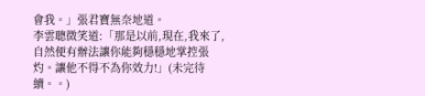會我。」張君寶無奈地道。
李雲聰微笑道:「那是以前,現在,我來了,自然便有辦法讓你能夠穩穩地掌控張灼。讓他不得不為你效力!」(未完待續。。)